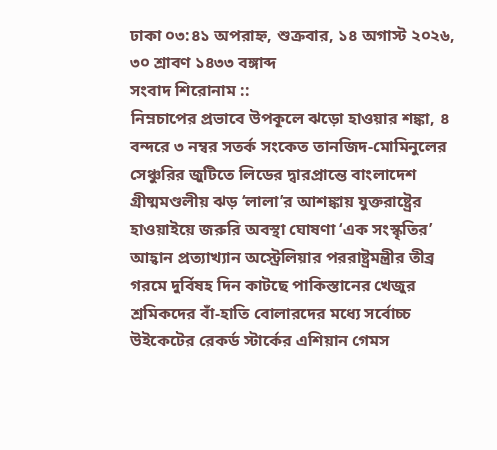ঢাকা ০৩:৪১ অপরাহ্ন, শুক্রবার, ১৪ অগাস্ট ২০২৬, ৩০ শ্রাবণ ১৪৩৩ বঙ্গাব্দ
সংবাদ শিরোনাম ::
নিম্নচাপের প্রভাবে উপকূলে ঝড়ো হাওয়ার শঙ্কা, ৪ বন্দরে ৩ নম্বর সতর্ক সংকেত তানজিদ-মোমিনুলের সেঞ্চুরির জুটিতে লিডের দ্বারপ্রান্তে বাংলাদেশ গ্রীষ্মমণ্ডলীয় ঝড় ‘লালা’র আশঙ্কায় যুক্তরাষ্ট্রের হাওয়াইয়ে জরুরি অবস্থা ঘোষণা ‘এক সংস্কৃতির’ আহ্বান প্রত্যাখ্যান অস্ট্রেলিয়ার পররাষ্ট্রমন্ত্রীর তীব্র গরমে দুর্বিষহ দিন কাটছে পাকিস্তানের খেজুর শ্রমিকদের বাঁ-হাতি বোলারদের মধ্যে সর্বোচ্চ উইকেটের রেকর্ড স্টার্কের এশিয়ান গেমস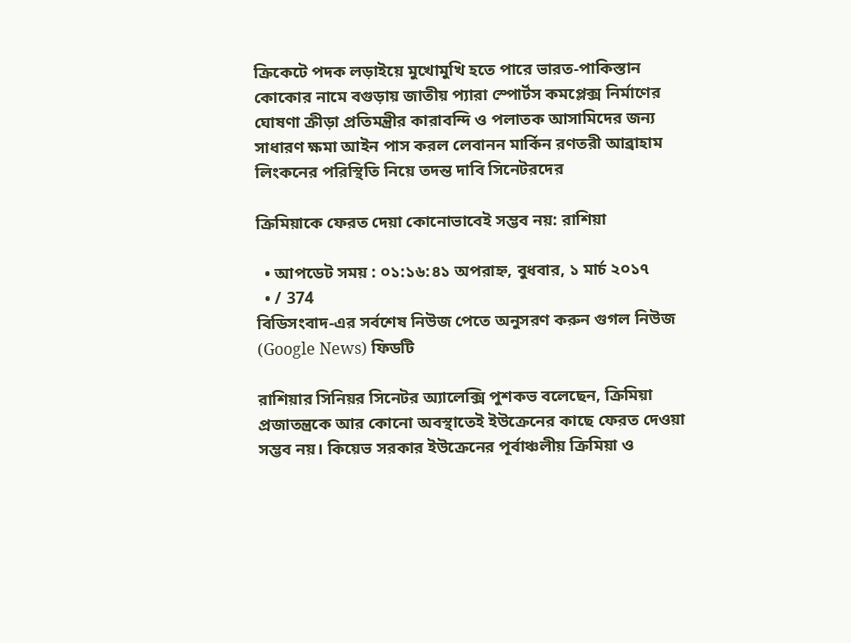ক্রিকেটে পদক লড়াইয়ে মুখোমুখি হতে পারে ভারত-পাকিস্তান কোকোর নামে বগুড়ায় জাতীয় প্যারা স্পোর্টস কমপ্লেক্স নির্মাণের ঘোষণা ক্রীড়া প্রতিমন্ত্রীর কারাবন্দি ও পলাতক আসামিদের জন্য সাধারণ ক্ষমা আইন পাস করল লেবানন মার্কিন রণতরী আব্রাহাম লিংকনের পরিস্থিতি নিয়ে তদন্ত দাবি সিনেটরদের

ক্রিমিয়াকে ফেরত দেয়া কোনোভাবেই সম্ভব নয়: রাশিয়া

  • আপডেট সময় : ০১:১৬:৪১ অপরাহ্ন, বুধবার, ১ মার্চ ২০১৭
  • / 374
বিডিসংবাদ-এর সর্বশেষ নিউজ পেতে অনুসরণ করুন গুগল নিউজ (Google News) ফিডটি

রাশিয়ার সিনিয়র সিনেটর অ্যালেক্সি পুশকভ বলেছেন, ক্রিমিয়া প্রজাতন্ত্রকে আর কোনো অবস্থাতেই ইউক্রেনের কাছে ফেরত দেওয়া সম্ভব নয়। কিয়েভ সরকার ইউক্রেনের পূর্বাঞ্চলীয় ক্রিমিয়া ও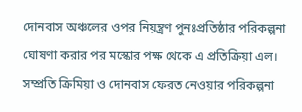দোনবাস অঞ্চলের ওপর নিয়ন্ত্রণ পুনঃপ্রতিষ্ঠার পরিকল্পনা ঘোষণা করার পর মস্কোর পক্ষ থেকে এ প্রতিক্রিয়া এল। সম্প্রতি ক্রিমিয়া ও দোনবাস ফেরত নেওয়ার পরিকল্পনা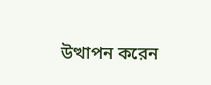উত্থাপন করেন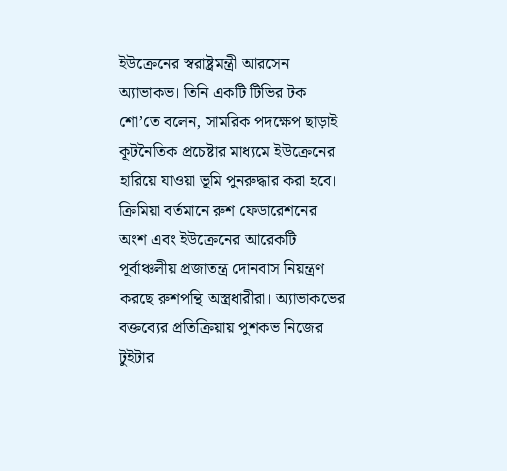ইউক্রেনের স্বরাষ্ট্রমন্ত্রী আরসেন অ্যাভাকভ। তিনি একটি টিভির টক শো’তে বলেন, সামরিক পদক্ষেপ ছাড়াই কূটনৈতিক প্রচেষ্টার মাধ্যমে ইউক্রেনের হারিয়ে যাওয়া ভূমি পুনরুদ্ধার করা হবে। ক্রিমিয়া বর্তমানে রুশ ফেডারেশনের অংশ এবং ইউক্রেনের আরেকটি পূর্বাঞ্চলীয় প্রজাতন্ত্র দোনবাস নিয়ন্ত্রণ করছে রুশপন্থি অস্ত্রধারীরা। অ্যাভাকভের বক্তব্যের প্রতিক্রিয়ায় পুশকভ নিজের টুইটার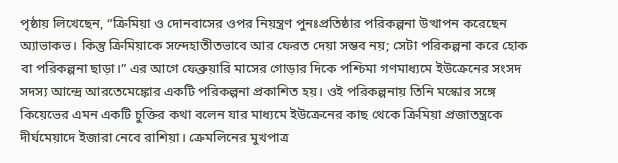পৃষ্ঠায় লিখেছেন, “ক্রিমিয়া ও দোনবাসের ওপর নিয়ন্ত্রণ পুনঃপ্রতিষ্ঠার পরিকল্পনা উত্থাপন করেছেন অ্যাভাকভ। কিন্তু ক্রিমিয়াকে সন্দেহাতীতভাবে আর ফেরত দেয়া সম্ভব নয়; সেটা পরিকল্পনা করে হোক বা পরিকল্পনা ছাড়া।” এর আগে ফেব্রুয়ারি মাসের গোড়ার দিকে পশ্চিমা গণমাধ্যমে ইউক্রেনের সংসদ সদস্য আন্দ্রে আরতেমেঙ্কোর একটি পরিকল্পনা প্রকাশিত হয়। ওই পরিকল্পনায় তিনি মস্কোর সঙ্গে কিয়েভের এমন একটি চুক্তির কথা বলেন যার মাধ্যমে ইউক্রেনের কাছ থেকে ক্রিমিয়া প্রজাতন্ত্রকে দীর্ঘমেয়াদে ইজারা নেবে রাশিয়া। ক্রেমলিনের মুখপাত্র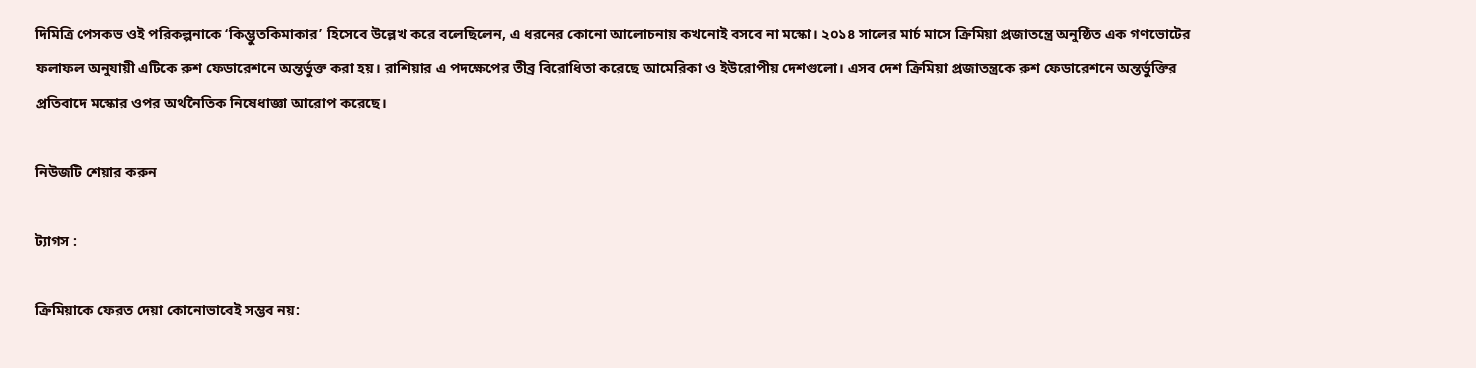দিমিত্রি পেসকভ ওই পরিকল্পনাকে ‘কিম্ভুতকিমাকার’ হিসেবে উল্লেখ করে বলেছিলেন, এ ধরনের কোনো আলোচনায় কখনোই বসবে না মস্কো। ২০১৪ সালের মার্চ মাসে ক্রিমিয়া প্রজাতন্ত্রে অনুষ্ঠিত এক গণভোটের ফলাফল অনুযায়ী এটিকে রুশ ফেডারেশনে অন্তর্ভুক্ত করা হয়। রাশিয়ার এ পদক্ষেপের তীব্র বিরোধিতা করেছে আমেরিকা ও ইউরোপীয় দেশগুলো। এসব দেশ ক্রিমিয়া প্রজাতন্ত্রকে রুশ ফেডারেশনে অন্তর্ভুক্তির প্রতিবাদে মস্কোর ওপর অর্থনৈতিক নিষেধাজ্ঞা আরোপ করেছে।

নিউজটি শেয়ার করুন

ট্যাগস :

ক্রিমিয়াকে ফেরত দেয়া কোনোভাবেই সম্ভব নয়: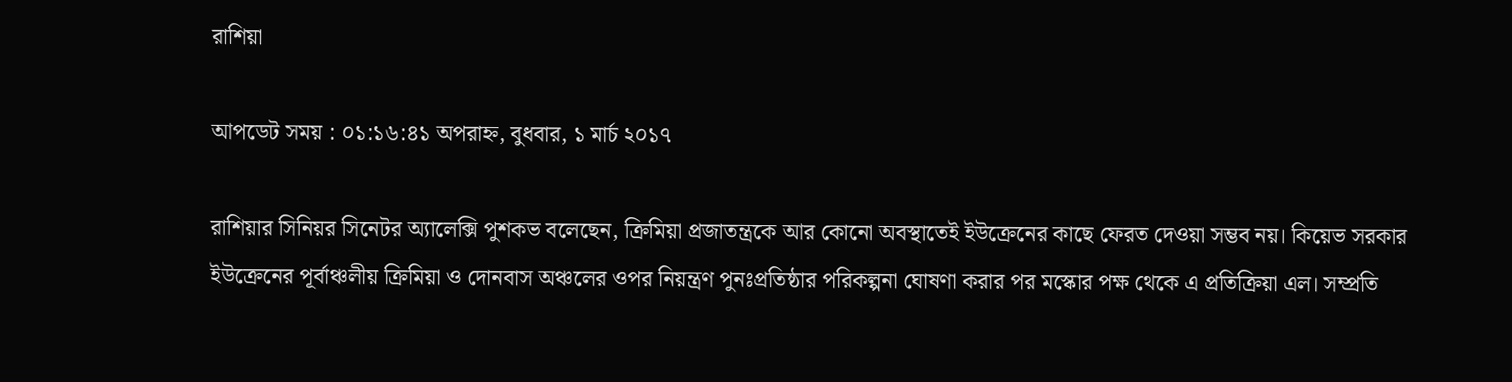রাশিয়া

আপডেট সময় : ০১:১৬:৪১ অপরাহ্ন, বুধবার, ১ মার্চ ২০১৭

রাশিয়ার সিনিয়র সিনেটর অ্যালেক্সি পুশকভ বলেছেন, ক্রিমিয়া প্রজাতন্ত্রকে আর কোনো অবস্থাতেই ইউক্রেনের কাছে ফেরত দেওয়া সম্ভব নয়। কিয়েভ সরকার ইউক্রেনের পূর্বাঞ্চলীয় ক্রিমিয়া ও দোনবাস অঞ্চলের ওপর নিয়ন্ত্রণ পুনঃপ্রতিষ্ঠার পরিকল্পনা ঘোষণা করার পর মস্কোর পক্ষ থেকে এ প্রতিক্রিয়া এল। সম্প্রতি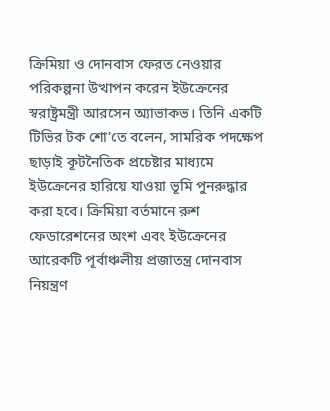ক্রিমিয়া ও দোনবাস ফেরত নেওয়ার পরিকল্পনা উত্থাপন করেন ইউক্রেনের স্বরাষ্ট্রমন্ত্রী আরসেন অ্যাভাকভ। তিনি একটি টিভির টক শো’তে বলেন, সামরিক পদক্ষেপ ছাড়াই কূটনৈতিক প্রচেষ্টার মাধ্যমে ইউক্রেনের হারিয়ে যাওয়া ভূমি পুনরুদ্ধার করা হবে। ক্রিমিয়া বর্তমানে রুশ ফেডারেশনের অংশ এবং ইউক্রেনের আরেকটি পূর্বাঞ্চলীয় প্রজাতন্ত্র দোনবাস নিয়ন্ত্রণ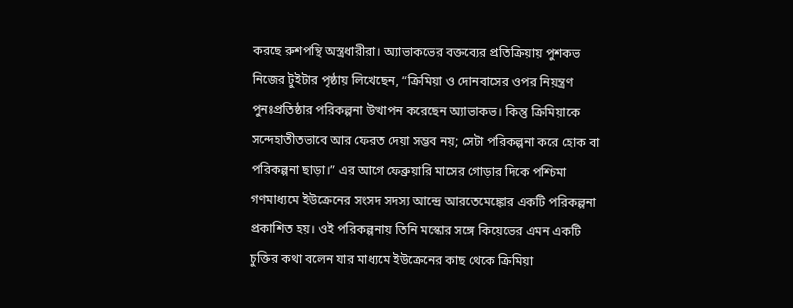করছে রুশপন্থি অস্ত্রধারীরা। অ্যাভাকভের বক্তব্যের প্রতিক্রিয়ায় পুশকভ নিজের টুইটার পৃষ্ঠায় লিখেছেন, “ক্রিমিয়া ও দোনবাসের ওপর নিয়ন্ত্রণ পুনঃপ্রতিষ্ঠার পরিকল্পনা উত্থাপন করেছেন অ্যাভাকভ। কিন্তু ক্রিমিয়াকে সন্দেহাতীতভাবে আর ফেরত দেয়া সম্ভব নয়; সেটা পরিকল্পনা করে হোক বা পরিকল্পনা ছাড়া।” এর আগে ফেব্রুয়ারি মাসের গোড়ার দিকে পশ্চিমা গণমাধ্যমে ইউক্রেনের সংসদ সদস্য আন্দ্রে আরতেমেঙ্কোর একটি পরিকল্পনা প্রকাশিত হয়। ওই পরিকল্পনায় তিনি মস্কোর সঙ্গে কিয়েভের এমন একটি চুক্তির কথা বলেন যার মাধ্যমে ইউক্রেনের কাছ থেকে ক্রিমিয়া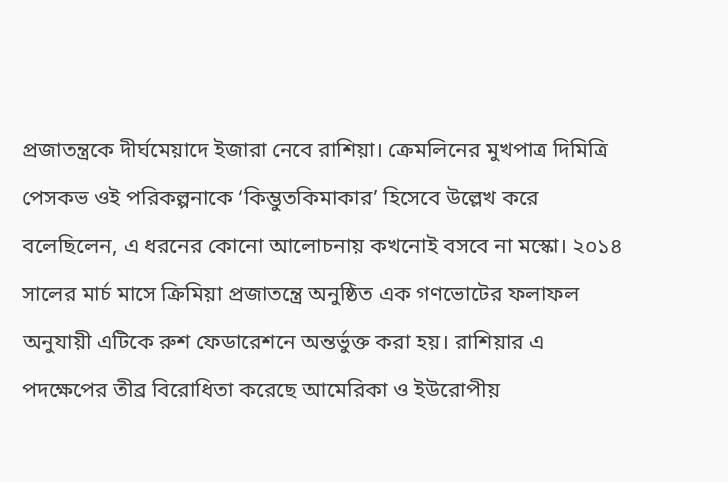প্রজাতন্ত্রকে দীর্ঘমেয়াদে ইজারা নেবে রাশিয়া। ক্রেমলিনের মুখপাত্র দিমিত্রি পেসকভ ওই পরিকল্পনাকে ‘কিম্ভুতকিমাকার’ হিসেবে উল্লেখ করে বলেছিলেন, এ ধরনের কোনো আলোচনায় কখনোই বসবে না মস্কো। ২০১৪ সালের মার্চ মাসে ক্রিমিয়া প্রজাতন্ত্রে অনুষ্ঠিত এক গণভোটের ফলাফল অনুযায়ী এটিকে রুশ ফেডারেশনে অন্তর্ভুক্ত করা হয়। রাশিয়ার এ পদক্ষেপের তীব্র বিরোধিতা করেছে আমেরিকা ও ইউরোপীয়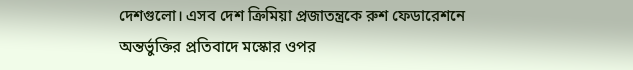দেশগুলো। এসব দেশ ক্রিমিয়া প্রজাতন্ত্রকে রুশ ফেডারেশনে অন্তর্ভুক্তির প্রতিবাদে মস্কোর ওপর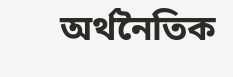অর্থনৈতিক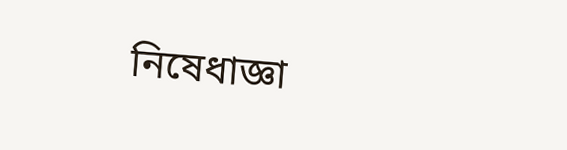নিষেধাজ্ঞা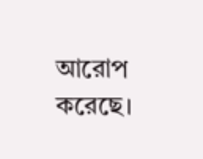আরোপ করেছে।